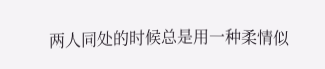两人同处的时候总是用一种柔情似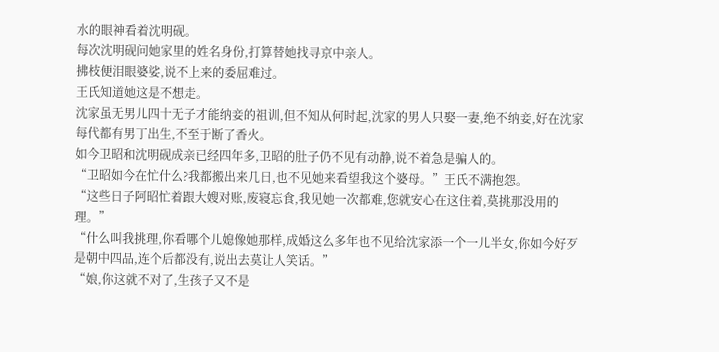水的眼神看着沈明砚。
每次沈明砚问她家里的姓名身份,打算替她找寻京中亲人。
拂枝便泪眼婆娑,说不上来的委屈难过。
王氏知道她这是不想走。
沈家虽无男儿四十无子才能纳妾的祖训,但不知从何时起,沈家的男人只娶一妻,绝不纳妾,好在沈家每代都有男丁出生,不至于断了香火。
如今卫昭和沈明砚成亲已经四年多,卫昭的肚子仍不见有动静,说不着急是骗人的。
“卫昭如今在忙什么?我都搬出来几日,也不见她来看望我这个婆母。”王氏不满抱怨。
“这些日子阿昭忙着跟大嫂对账,废寝忘食,我见她一次都难,您就安心在这住着,莫挑那没用的理。”
“什么叫我挑理,你看哪个儿媳像她那样,成婚这么多年也不见给沈家添一个一儿半女,你如今好歹是朝中四品,连个后都没有,说出去莫让人笑话。”
“娘,你这就不对了,生孩子又不是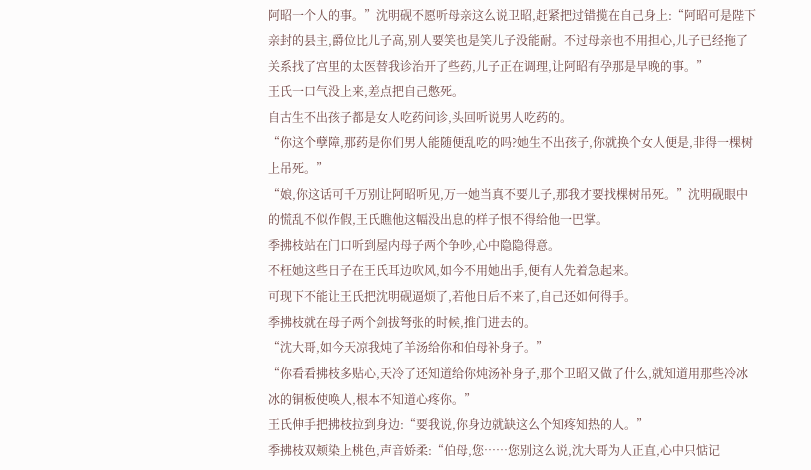阿昭一个人的事。”沈明砚不愿听母亲这么说卫昭,赶紧把过错揽在自己身上:“阿昭可是陛下亲封的县主,爵位比儿子高,别人要笑也是笑儿子没能耐。不过母亲也不用担心,儿子已经拖了关系找了宫里的太医替我诊治开了些药,儿子正在调理,让阿昭有孕那是早晚的事。”
王氏一口气没上来,差点把自己憋死。
自古生不出孩子都是女人吃药问诊,头回听说男人吃药的。
“你这个孽障,那药是你们男人能随便乱吃的吗?她生不出孩子,你就换个女人便是,非得一棵树上吊死。”
“娘,你这话可千万别让阿昭听见,万一她当真不要儿子,那我才要找棵树吊死。”沈明砚眼中的慌乱不似作假,王氏瞧他这幅没出息的样子恨不得给他一巴掌。
季拂枝站在门口听到屋内母子两个争吵,心中隐隐得意。
不枉她这些日子在王氏耳边吹风,如今不用她出手,便有人先着急起来。
可现下不能让王氏把沈明砚逼烦了,若他日后不来了,自己还如何得手。
季拂枝就在母子两个剑拔弩张的时候,推门进去的。
“沈大哥,如今天凉我炖了羊汤给你和伯母补身子。”
“你看看拂枝多贴心,天冷了还知道给你炖汤补身子,那个卫昭又做了什么,就知道用那些冷冰冰的铜板使唤人,根本不知道心疼你。”
王氏伸手把拂枝拉到身边:“要我说,你身边就缺这么个知疼知热的人。”
季拂枝双颊染上桃色,声音娇柔:“伯母,您……您别这么说,沈大哥为人正直,心中只惦记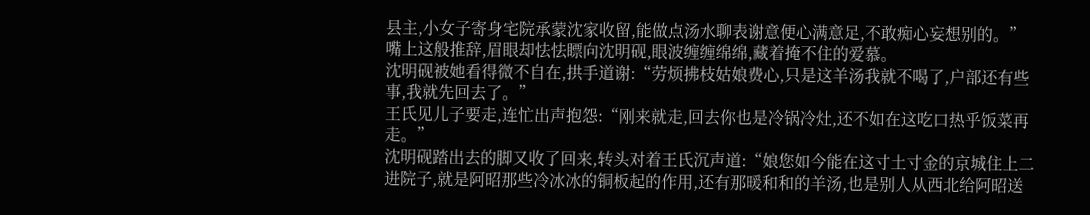县主,小女子寄身宅院承蒙沈家收留,能做点汤水聊表谢意便心满意足,不敢痴心妄想别的。”
嘴上这般推辞,眉眼却怯怯瞟向沈明砚,眼波缠缠绵绵,藏着掩不住的爱慕。
沈明砚被她看得微不自在,拱手道谢:“劳烦拂枝姑娘费心,只是这羊汤我就不喝了,户部还有些事,我就先回去了。”
王氏见儿子要走,连忙出声抱怨:“刚来就走,回去你也是冷锅冷灶,还不如在这吃口热乎饭菜再走。”
沈明砚踏出去的脚又收了回来,转头对着王氏沉声道:“娘您如今能在这寸土寸金的京城住上二进院子,就是阿昭那些冷冰冰的铜板起的作用,还有那暖和和的羊汤,也是别人从西北给阿昭送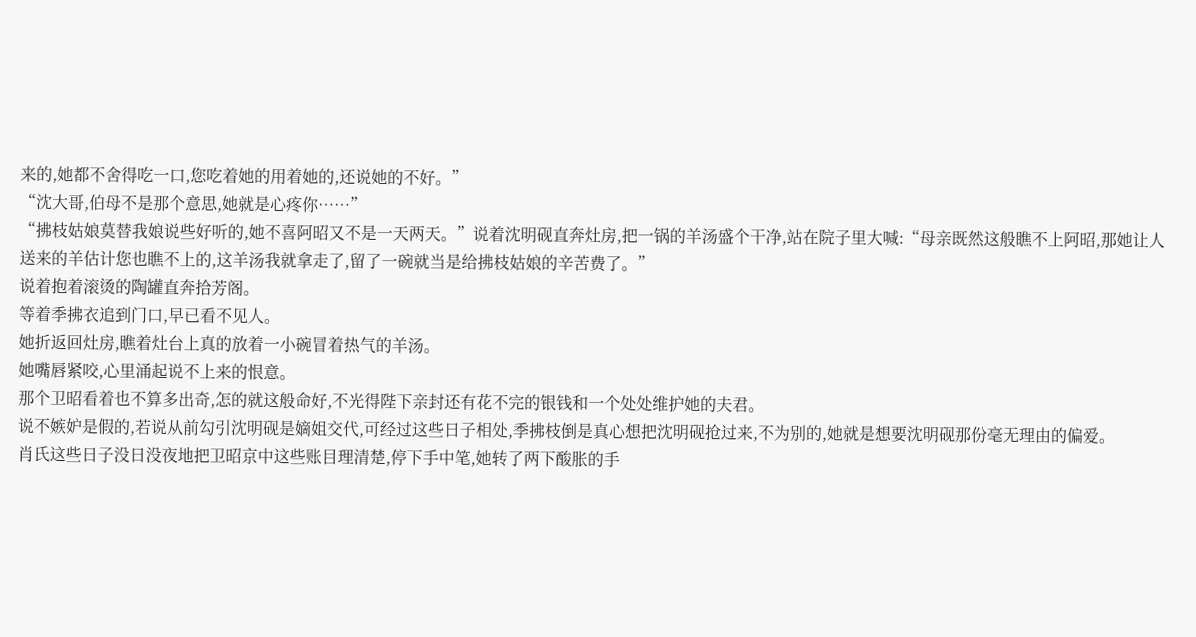来的,她都不舍得吃一口,您吃着她的用着她的,还说她的不好。”
“沈大哥,伯母不是那个意思,她就是心疼你……”
“拂枝姑娘莫替我娘说些好听的,她不喜阿昭又不是一天两天。”说着沈明砚直奔灶房,把一锅的羊汤盛个干净,站在院子里大喊:“母亲既然这般瞧不上阿昭,那她让人送来的羊估计您也瞧不上的,这羊汤我就拿走了,留了一碗就当是给拂枝姑娘的辛苦费了。”
说着抱着滚烫的陶罐直奔拾芳阁。
等着季拂衣追到门口,早已看不见人。
她折返回灶房,瞧着灶台上真的放着一小碗冒着热气的羊汤。
她嘴唇紧咬,心里涌起说不上来的恨意。
那个卫昭看着也不算多出奇,怎的就这般命好,不光得陛下亲封还有花不完的银钱和一个处处维护她的夫君。
说不嫉妒是假的,若说从前勾引沈明砚是嫡姐交代,可经过这些日子相处,季拂枝倒是真心想把沈明砚抢过来,不为别的,她就是想要沈明砚那份毫无理由的偏爱。
肖氏这些日子没日没夜地把卫昭京中这些账目理清楚,停下手中笔,她转了两下酸胀的手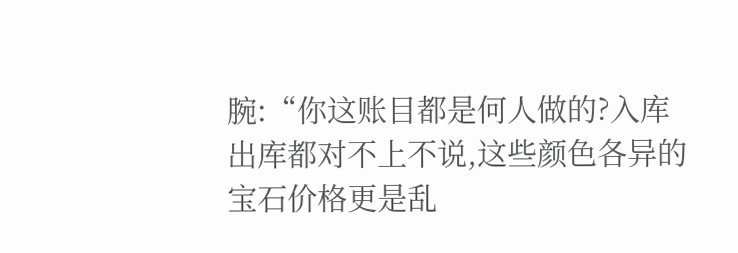腕:“你这账目都是何人做的?入库出库都对不上不说,这些颜色各异的宝石价格更是乱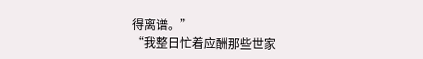得离谱。”
“我整日忙着应酬那些世家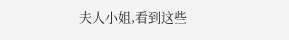夫人小姐,看到这些